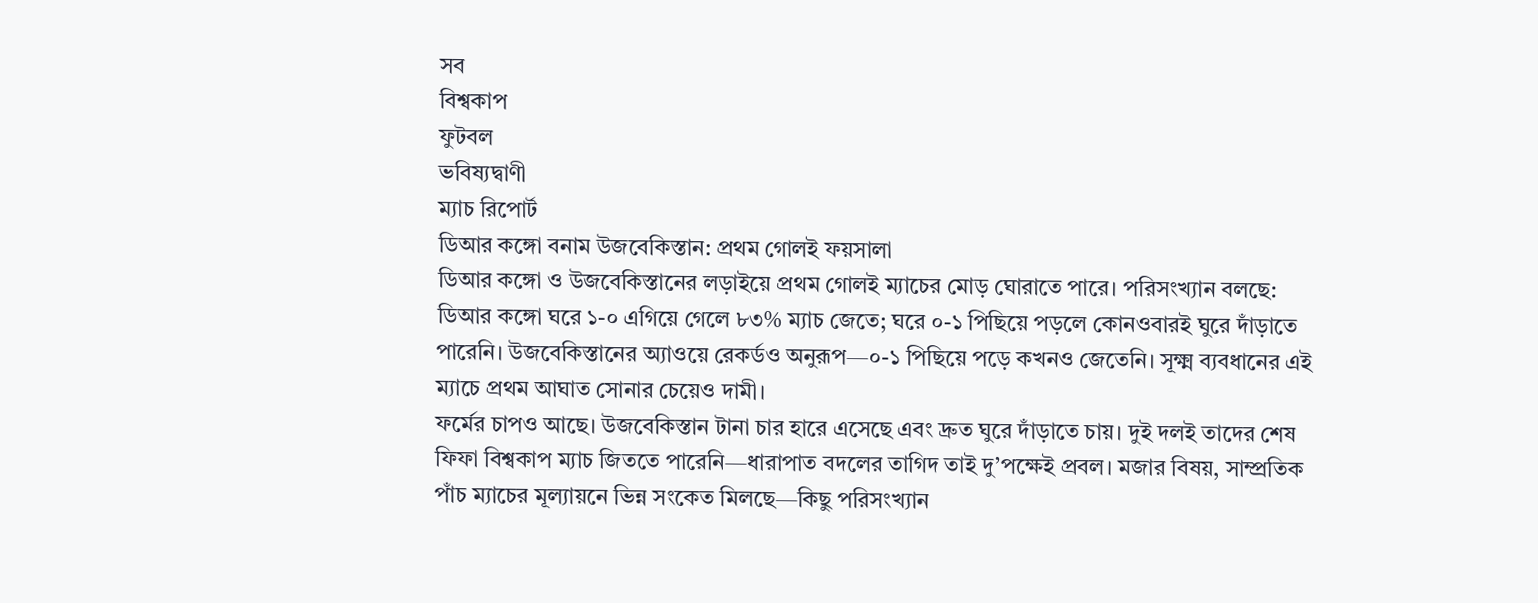সব
বিশ্বকাপ
ফুটবল
ভবিষ্যদ্বাণী
ম্যাচ রিপোর্ট
ডিআর কঙ্গো বনাম উজবেকিস্তান: প্রথম গোলই ফয়সালা
ডিআর কঙ্গো ও উজবেকিস্তানের লড়াইয়ে প্রথম গোলই ম্যাচের মোড় ঘোরাতে পারে। পরিসংখ্যান বলছে: ডিআর কঙ্গো ঘরে ১-০ এগিয়ে গেলে ৮৩% ম্যাচ জেতে; ঘরে ০-১ পিছিয়ে পড়লে কোনওবারই ঘুরে দাঁড়াতে পারেনি। উজবেকিস্তানের অ্যাওয়ে রেকর্ডও অনুরূপ—০-১ পিছিয়ে পড়ে কখনও জেতেনি। সূক্ষ্ম ব্যবধানের এই ম্যাচে প্রথম আঘাত সোনার চেয়েও দামী।
ফর্মের চাপও আছে। উজবেকিস্তান টানা চার হারে এসেছে এবং দ্রুত ঘুরে দাঁড়াতে চায়। দুই দলই তাদের শেষ ফিফা বিশ্বকাপ ম্যাচ জিততে পারেনি—ধারাপাত বদলের তাগিদ তাই দু’পক্ষেই প্রবল। মজার বিষয়, সাম্প্রতিক পাঁচ ম্যাচের মূল্যায়নে ভিন্ন সংকেত মিলছে—কিছু পরিসংখ্যান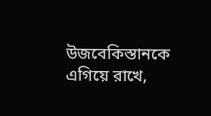উজবেকিস্তানকে এগিয়ে রাখে,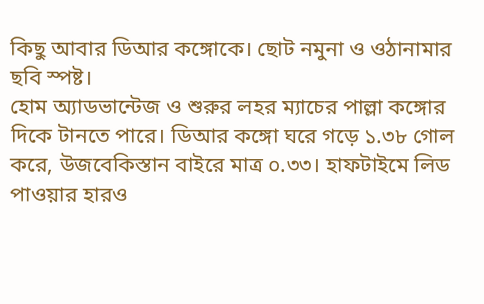কিছু আবার ডিআর কঙ্গোকে। ছোট নমুনা ও ওঠানামার ছবি স্পষ্ট।
হোম অ্যাডভান্টেজ ও শুরুর লহর ম্যাচের পাল্লা কঙ্গোর দিকে টানতে পারে। ডিআর কঙ্গো ঘরে গড়ে ১.৩৮ গোল করে, উজবেকিস্তান বাইরে মাত্র ০.৩৩। হাফটাইমে লিড পাওয়ার হারও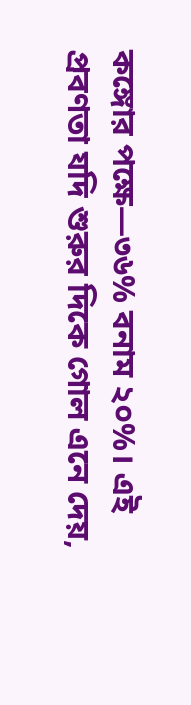কঙ্গোর পক্ষে—৩৬% বনাম ২০%। এই প্রবণতা যদি শুরুর দিকে গোল এনে দেয়,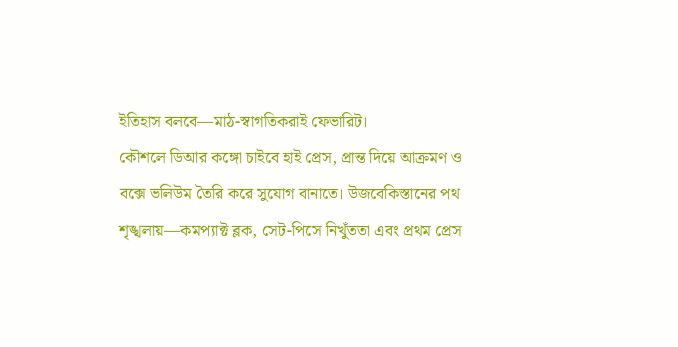ইতিহাস বলবে—মাঠ-স্বাগতিকরাই ফেভারিট।
কৌশলে ডিআর কঙ্গো চাইবে হাই প্রেস, প্রান্ত দিয়ে আক্রমণ ও বক্সে ভলিউম তৈরি করে সুযোগ বানাতে। উজবেকিস্তানের পথ শৃঙ্খলায়—কমপ্যাক্ট ব্লক, সেট-পিসে নিখুঁততা এবং প্রথম প্রেস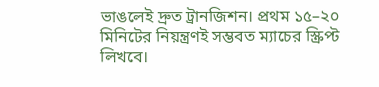ভাঙলেই দ্রুত ট্রানজিশন। প্রথম ১৫–২০ মিনিটের নিয়ন্ত্রণই সম্ভবত ম্যাচের স্ক্রিপ্ট লিখবে।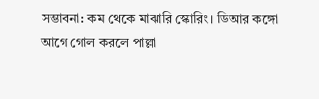সম্ভাবনা: কম থেকে মাঝারি স্কোরিং। ডিআর কঙ্গো আগে গোল করলে পাল্লা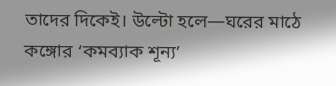তাদের দিকেই। উল্টো হলে—ঘরের মাঠে কঙ্গোর ‘কমব্যাক শূন্য’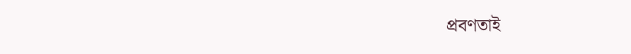প্রবণতাই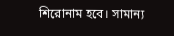শিরোনাম হবে। সামান্য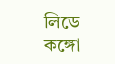লিডে কঙ্গো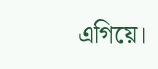এগিয়ে।